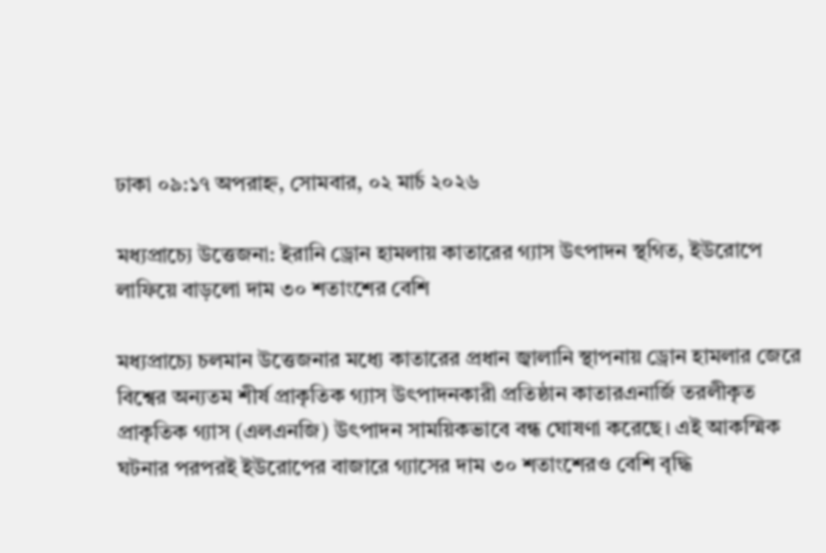ঢাকা ০৯:১৭ অপরাহ্ন, সোমবার, ০২ মার্চ ২০২৬

মধ্যপ্রাচ্যে উত্তেজনা: ইরানি ড্রোন হামলায় কাতারের গ্যাস উৎপাদন স্থগিত, ইউরোপে লাফিয়ে বাড়লো দাম ৩০ শতাংশের বেশি

মধ্যপ্রাচ্যে চলমান উত্তেজনার মধ্যে কাতারের প্রধান জ্বালানি স্থাপনায় ড্রোন হামলার জেরে বিশ্বের অন্যতম শীর্ষ প্রাকৃতিক গ্যাস উৎপাদনকারী প্রতিষ্ঠান কাতারএনার্জি তরলীকৃত প্রাকৃতিক গ্যাস (এলএনজি) উৎপাদন সাময়িকভাবে বন্ধ ঘোষণা করেছে। এই আকস্মিক ঘটনার পরপরই ইউরোপের বাজারে গ্যাসের দাম ৩০ শতাংশেরও বেশি বৃদ্ধি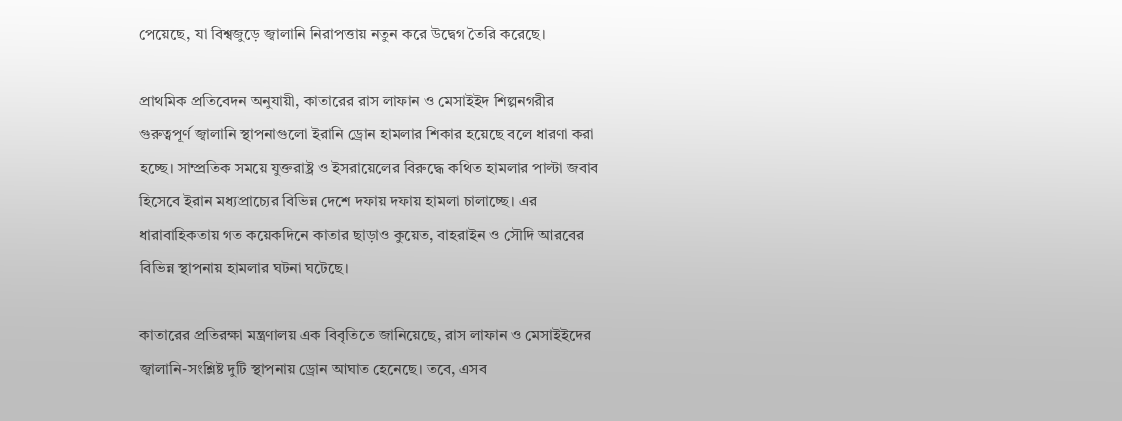পেয়েছে, যা বিশ্বজুড়ে জ্বালানি নিরাপত্তায় নতুন করে উদ্বেগ তৈরি করেছে।

প্রাথমিক প্রতিবেদন অনুযায়ী, কাতারের রাস লাফান ও মেসাইইদ শিল্পনগরীর গুরুত্বপূর্ণ জ্বালানি স্থাপনাগুলো ইরানি ড্রোন হামলার শিকার হয়েছে বলে ধারণা করা হচ্ছে। সাম্প্রতিক সময়ে যুক্তরাষ্ট্র ও ইসরায়েলের বিরুদ্ধে কথিত হামলার পাল্টা জবাব হিসেবে ইরান মধ্যপ্রাচ্যের বিভিন্ন দেশে দফায় দফায় হামলা চালাচ্ছে। এর ধারাবাহিকতায় গত কয়েকদিনে কাতার ছাড়াও কুয়েত, বাহরাইন ও সৌদি আরবের বিভিন্ন স্থাপনায় হামলার ঘটনা ঘটেছে।

কাতারের প্রতিরক্ষা মন্ত্রণালয় এক বিবৃতিতে জানিয়েছে, রাস লাফান ও মেসাইইদের জ্বালানি-সংশ্লিষ্ট দুটি স্থাপনায় ড্রোন আঘাত হেনেছে। তবে, এসব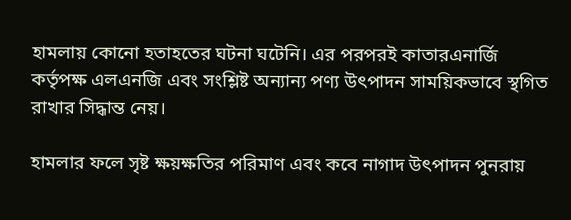হামলায় কোনো হতাহতের ঘটনা ঘটেনি। এর পরপরই কাতারএনার্জি কর্তৃপক্ষ এলএনজি এবং সংশ্লিষ্ট অন্যান্য পণ্য উৎপাদন সাময়িকভাবে স্থগিত রাখার সিদ্ধান্ত নেয়।

হামলার ফলে সৃষ্ট ক্ষয়ক্ষতির পরিমাণ এবং কবে নাগাদ উৎপাদন পুনরায়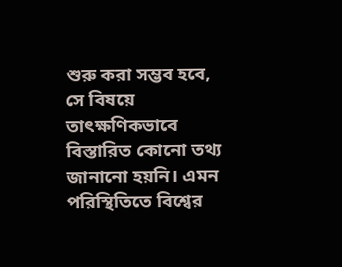শুরু করা সম্ভব হবে, সে বিষয়ে তাৎক্ষণিকভাবে বিস্তারিত কোনো তথ্য জানানো হয়নি। এমন পরিস্থিতিতে বিশ্বের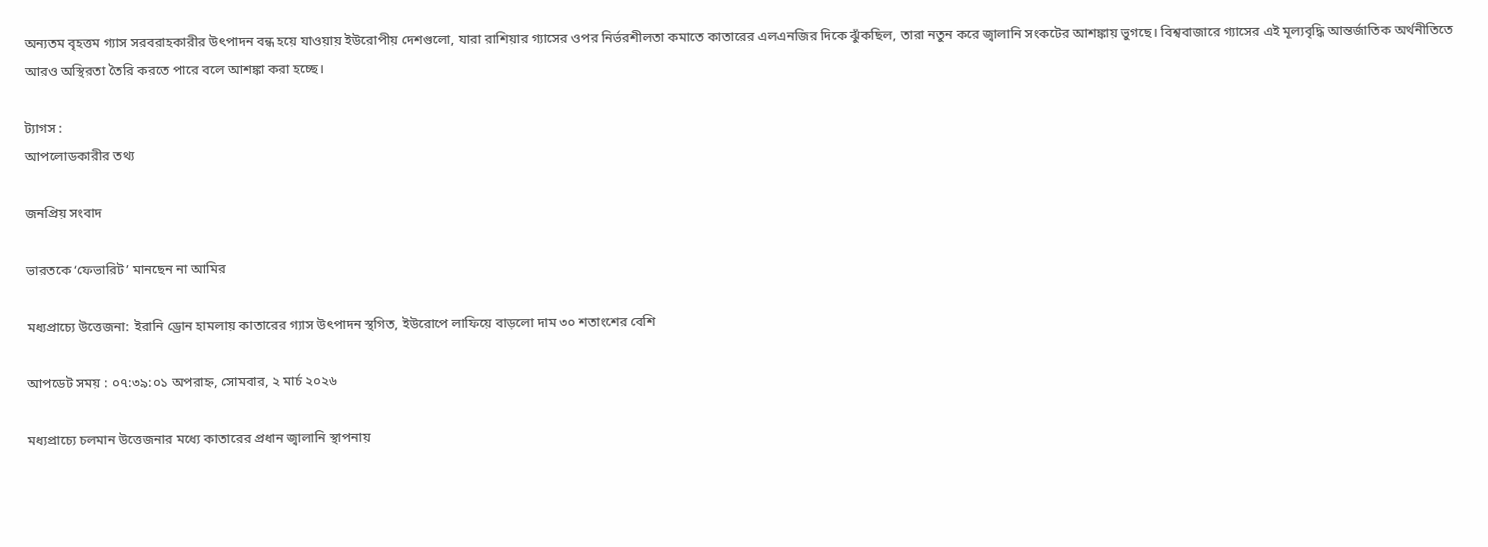অন্যতম বৃহত্তম গ্যাস সরবরাহকারীর উৎপাদন বন্ধ হয়ে যাওয়ায় ইউরোপীয় দেশগুলো, যারা রাশিয়ার গ্যাসের ওপর নির্ভরশীলতা কমাতে কাতারের এলএনজির দিকে ঝুঁকছিল, তারা নতুন করে জ্বালানি সংকটের আশঙ্কায় ভুগছে। বিশ্ববাজারে গ্যাসের এই মূল্যবৃদ্ধি আন্তর্জাতিক অর্থনীতিতে আরও অস্থিরতা তৈরি করতে পারে বলে আশঙ্কা করা হচ্ছে।

ট্যাগস :
আপলোডকারীর তথ্য

জনপ্রিয় সংবাদ

ভারতকে ‘ফেভারিট’ মানছেন না আমির

মধ্যপ্রাচ্যে উত্তেজনা: ইরানি ড্রোন হামলায় কাতারের গ্যাস উৎপাদন স্থগিত, ইউরোপে লাফিয়ে বাড়লো দাম ৩০ শতাংশের বেশি

আপডেট সময় : ০৭:৩৯:০১ অপরাহ্ন, সোমবার, ২ মার্চ ২০২৬

মধ্যপ্রাচ্যে চলমান উত্তেজনার মধ্যে কাতারের প্রধান জ্বালানি স্থাপনায়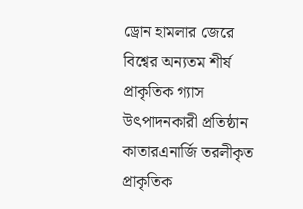ড্রোন হামলার জেরে বিশ্বের অন্যতম শীর্ষ প্রাকৃতিক গ্যাস উৎপাদনকারী প্রতিষ্ঠান কাতারএনার্জি তরলীকৃত প্রাকৃতিক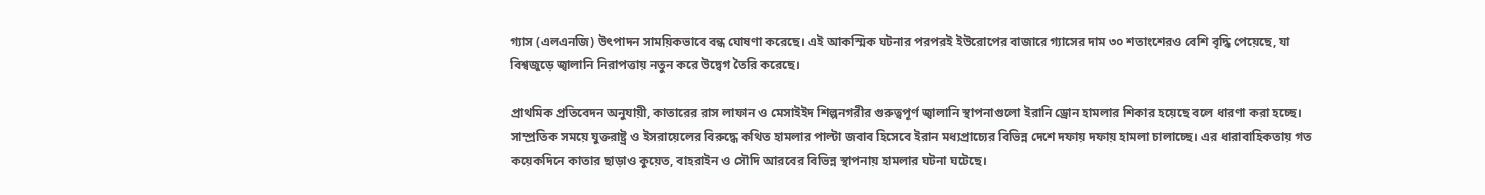গ্যাস (এলএনজি) উৎপাদন সাময়িকভাবে বন্ধ ঘোষণা করেছে। এই আকস্মিক ঘটনার পরপরই ইউরোপের বাজারে গ্যাসের দাম ৩০ শতাংশেরও বেশি বৃদ্ধি পেয়েছে, যা বিশ্বজুড়ে জ্বালানি নিরাপত্তায় নতুন করে উদ্বেগ তৈরি করেছে।

প্রাথমিক প্রতিবেদন অনুযায়ী, কাতারের রাস লাফান ও মেসাইইদ শিল্পনগরীর গুরুত্বপূর্ণ জ্বালানি স্থাপনাগুলো ইরানি ড্রোন হামলার শিকার হয়েছে বলে ধারণা করা হচ্ছে। সাম্প্রতিক সময়ে যুক্তরাষ্ট্র ও ইসরায়েলের বিরুদ্ধে কথিত হামলার পাল্টা জবাব হিসেবে ইরান মধ্যপ্রাচ্যের বিভিন্ন দেশে দফায় দফায় হামলা চালাচ্ছে। এর ধারাবাহিকতায় গত কয়েকদিনে কাতার ছাড়াও কুয়েত, বাহরাইন ও সৌদি আরবের বিভিন্ন স্থাপনায় হামলার ঘটনা ঘটেছে।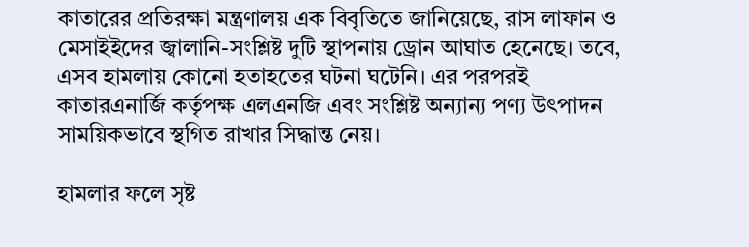কাতারের প্রতিরক্ষা মন্ত্রণালয় এক বিবৃতিতে জানিয়েছে, রাস লাফান ও মেসাইইদের জ্বালানি-সংশ্লিষ্ট দুটি স্থাপনায় ড্রোন আঘাত হেনেছে। তবে, এসব হামলায় কোনো হতাহতের ঘটনা ঘটেনি। এর পরপরই কাতারএনার্জি কর্তৃপক্ষ এলএনজি এবং সংশ্লিষ্ট অন্যান্য পণ্য উৎপাদন সাময়িকভাবে স্থগিত রাখার সিদ্ধান্ত নেয়।

হামলার ফলে সৃষ্ট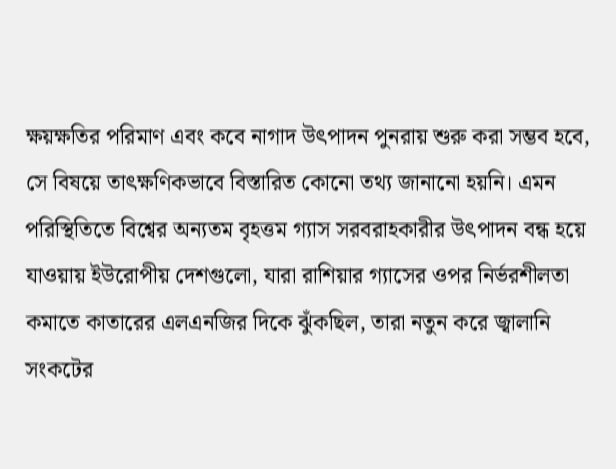ক্ষয়ক্ষতির পরিমাণ এবং কবে নাগাদ উৎপাদন পুনরায় শুরু করা সম্ভব হবে, সে বিষয়ে তাৎক্ষণিকভাবে বিস্তারিত কোনো তথ্য জানানো হয়নি। এমন পরিস্থিতিতে বিশ্বের অন্যতম বৃহত্তম গ্যাস সরবরাহকারীর উৎপাদন বন্ধ হয়ে যাওয়ায় ইউরোপীয় দেশগুলো, যারা রাশিয়ার গ্যাসের ওপর নির্ভরশীলতা কমাতে কাতারের এলএনজির দিকে ঝুঁকছিল, তারা নতুন করে জ্বালানি সংকটের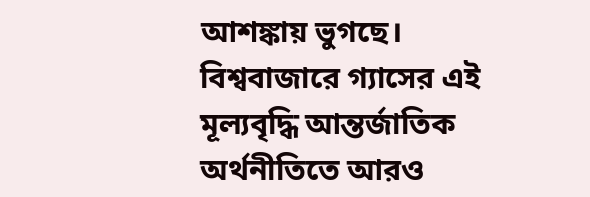আশঙ্কায় ভুগছে। বিশ্ববাজারে গ্যাসের এই মূল্যবৃদ্ধি আন্তর্জাতিক অর্থনীতিতে আরও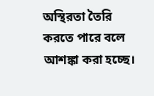অস্থিরতা তৈরি করতে পারে বলে আশঙ্কা করা হচ্ছে।